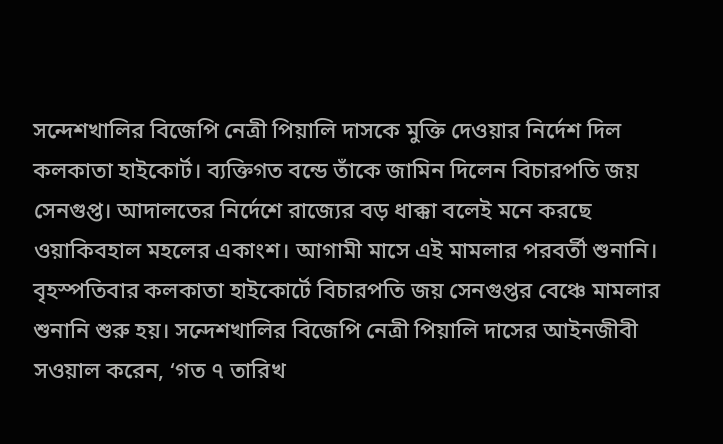সন্দেশখালির বিজেপি নেত্রী পিয়ালি দাসকে মুক্তি দেওয়ার নির্দেশ দিল কলকাতা হাইকোর্ট। ব্যক্তিগত বন্ডে তাঁকে জামিন দিলেন বিচারপতি জয় সেনগুপ্ত। আদালতের নির্দেশে রাজ্যের বড় ধাক্কা বলেই মনে করছে ওয়াকিবহাল মহলের একাংশ। আগামী মাসে এই মামলার পরবর্তী শুনানি।
বৃহস্পতিবার কলকাতা হাইকোর্টে বিচারপতি জয় সেনগুপ্তর বেঞ্চে মামলার শুনানি শুরু হয়। সন্দেশখালির বিজেপি নেত্রী পিয়ালি দাসের আইনজীবী সওয়াল করেন, ‘গত ৭ তারিখ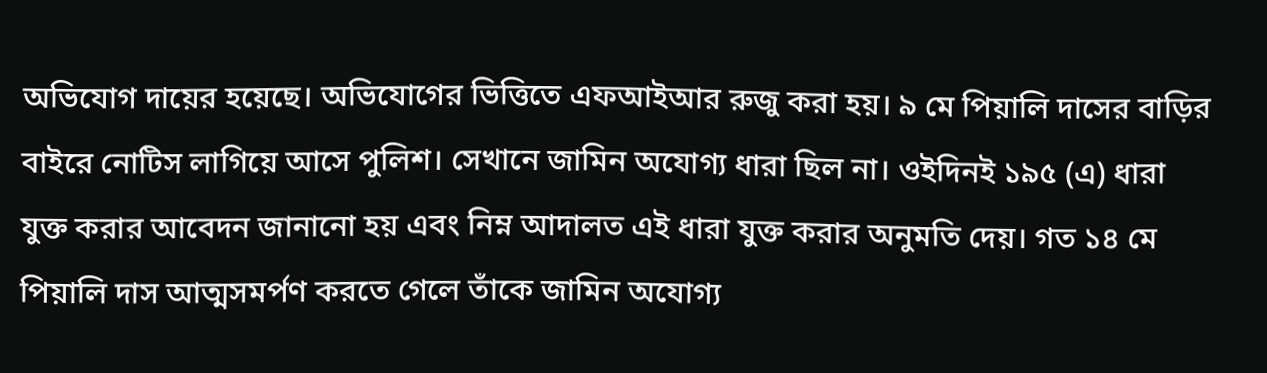অভিযোগ দায়ের হয়েছে। অভিযোগের ভিত্তিতে এফআইআর রুজু করা হয়। ৯ মে পিয়ালি দাসের বাড়ির বাইরে নোটিস লাগিয়ে আসে পুলিশ। সেখানে জামিন অযোগ্য ধারা ছিল না। ওইদিনই ১৯৫ (এ) ধারা যুক্ত করার আবেদন জানানো হয় এবং নিম্ন আদালত এই ধারা যুক্ত করার অনুমতি দেয়। গত ১৪ মে পিয়ালি দাস আত্মসমর্পণ করতে গেলে তাঁকে জামিন অযোগ্য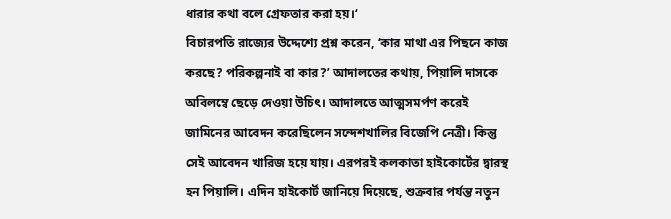ধারার কথা বলে গ্রেফতার করা হয়।‘
বিচারপতি রাজ্যের উদ্দেশ্যে প্রশ্ন করেন, ‘কার মাথা এর পিছনে কাজ করছে? পরিকল্পনাই বা কার?’ আদালতের কথায়, পিয়ালি দাসকে অবিলম্বে ছেড়ে দেওয়া উচিৎ। আদালতে আত্মসমর্পণ করেই জামিনের আবেদন করেছিলেন সন্দেশখালির বিজেপি নেত্রী। কিন্তু সেই আবেদন খারিজ হয়ে যায়। এরপরই কলকাতা হাইকোর্টের দ্বারস্থ হন পিয়ালি। এদিন হাইকোর্ট জানিয়ে দিয়েছে, শুক্রবার পর্যন্ত নতুন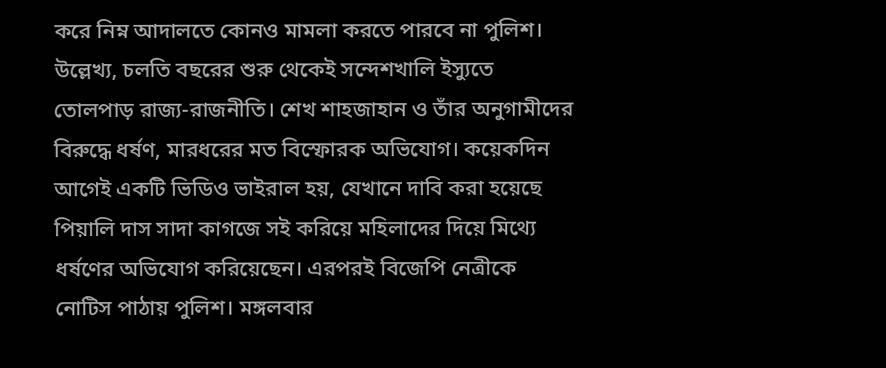করে নিম্ন আদালতে কোনও মামলা করতে পারবে না পুলিশ।
উল্লেখ্য, চলতি বছরের শুরু থেকেই সন্দেশখালি ইস্যুতে তোলপাড় রাজ্য-রাজনীতি। শেখ শাহজাহান ও তাঁর অনুগামীদের বিরুদ্ধে ধর্ষণ, মারধরের মত বিস্ফোরক অভিযোগ। কয়েকদিন আগেই একটি ভিডিও ভাইরাল হয়, যেখানে দাবি করা হয়েছে পিয়ালি দাস সাদা কাগজে সই করিয়ে মহিলাদের দিয়ে মিথ্যে ধর্ষণের অভিযোগ করিয়েছেন। এরপরই বিজেপি নেত্রীকে নোটিস পাঠায় পুলিশ। মঙ্গলবার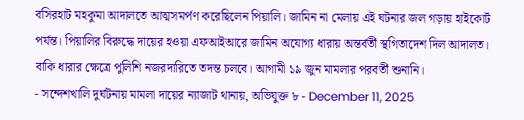বসিরহাট মহকুমা আদালতে আত্মসমর্পণ করেছিলেন পিয়ালি। জামিন না মেলায় এই ঘটনার জল গড়ায় হাইকোর্ট পর্যন্ত। পিয়ালির বিরুদ্ধে দায়ের হওয়া এফআইআরে জামিন অযোগ্য ধারায় অন্তর্বর্তী স্থগিতাদেশ দিল আদালত। বাকি ধারার ক্ষেত্রে পুলিশি নজরদারিতে তদন্ত চলবে। আগামী ১৯ জুন মামলার পরবর্তী শুনানি।
- সন্দেশখালি দুর্ঘটনায় মামলা দায়ের ন্যাজাট থানায়, অভিযুক্ত ৮ - December 11, 2025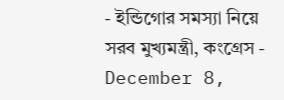- ইন্ডিগোর সমস্যা নিয়ে সরব মুখ্যমন্ত্রী, কংগ্রেস - December 8,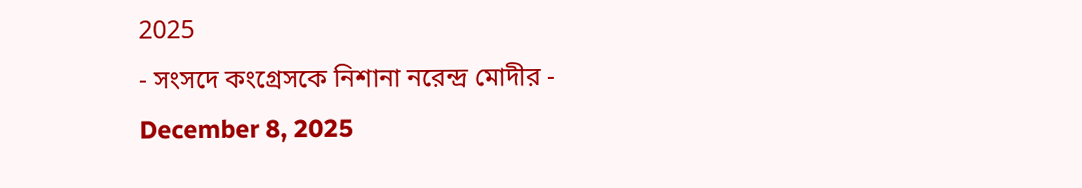2025
- সংসদে কংগ্রেসকে নিশানা নরেন্দ্র মোদীর - December 8, 2025